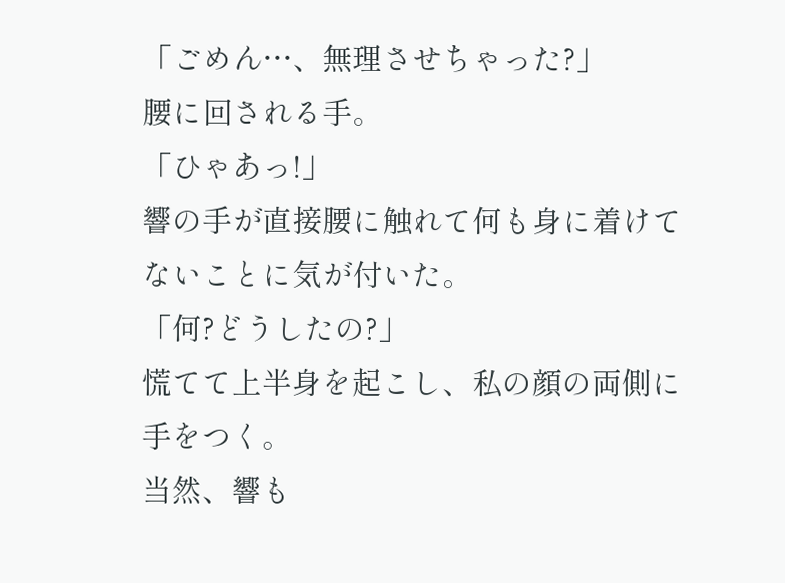「ごめん…、無理させちゃった?」
腰に回される手。
「ひゃあっ!」
響の手が直接腰に触れて何も身に着けてないことに気が付いた。
「何?どうしたの?」
慌てて上半身を起こし、私の顔の両側に手をつく。
当然、響も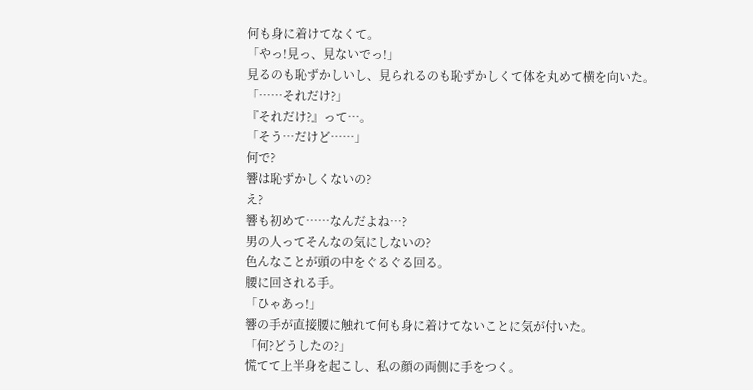何も身に着けてなくて。
「やっ!見っ、見ないでっ!」
見るのも恥ずかしいし、見られるのも恥ずかしくて体を丸めて横を向いた。
「……それだけ?」
『それだけ?』って…。
「そう…だけど……」
何で?
響は恥ずかしくないの?
え?
響も初めて……なんだよね…?
男の人ってそんなの気にしないの?
色んなことが頭の中をぐるぐる回る。
腰に回される手。
「ひゃあっ!」
響の手が直接腰に触れて何も身に着けてないことに気が付いた。
「何?どうしたの?」
慌てて上半身を起こし、私の顔の両側に手をつく。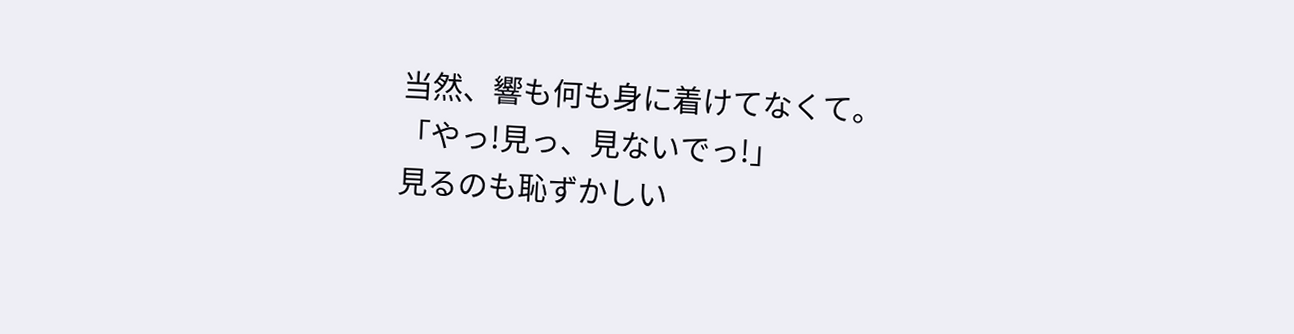当然、響も何も身に着けてなくて。
「やっ!見っ、見ないでっ!」
見るのも恥ずかしい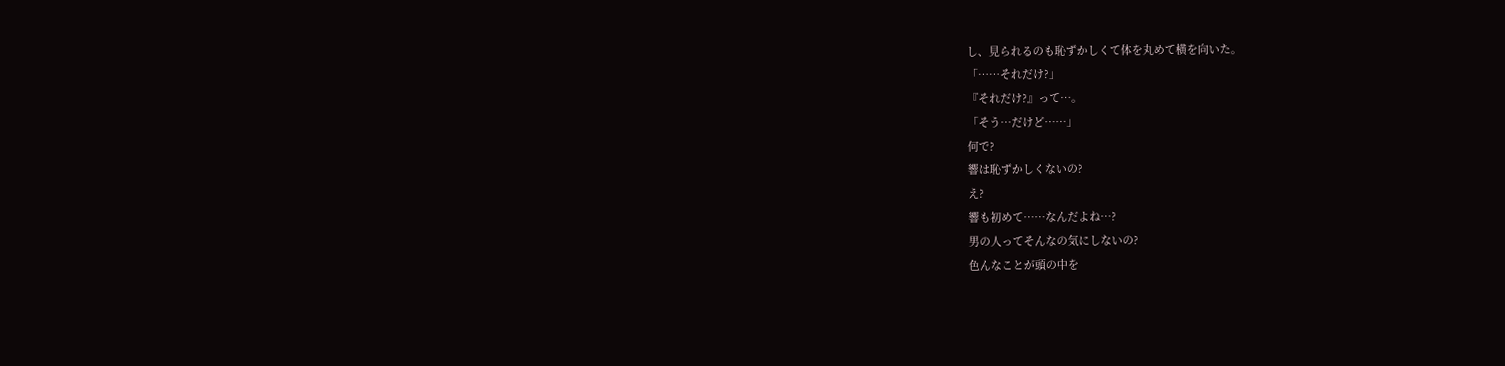し、見られるのも恥ずかしくて体を丸めて横を向いた。
「……それだけ?」
『それだけ?』って…。
「そう…だけど……」
何で?
響は恥ずかしくないの?
え?
響も初めて……なんだよね…?
男の人ってそんなの気にしないの?
色んなことが頭の中を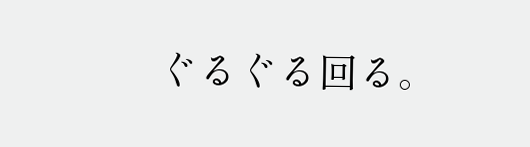ぐるぐる回る。